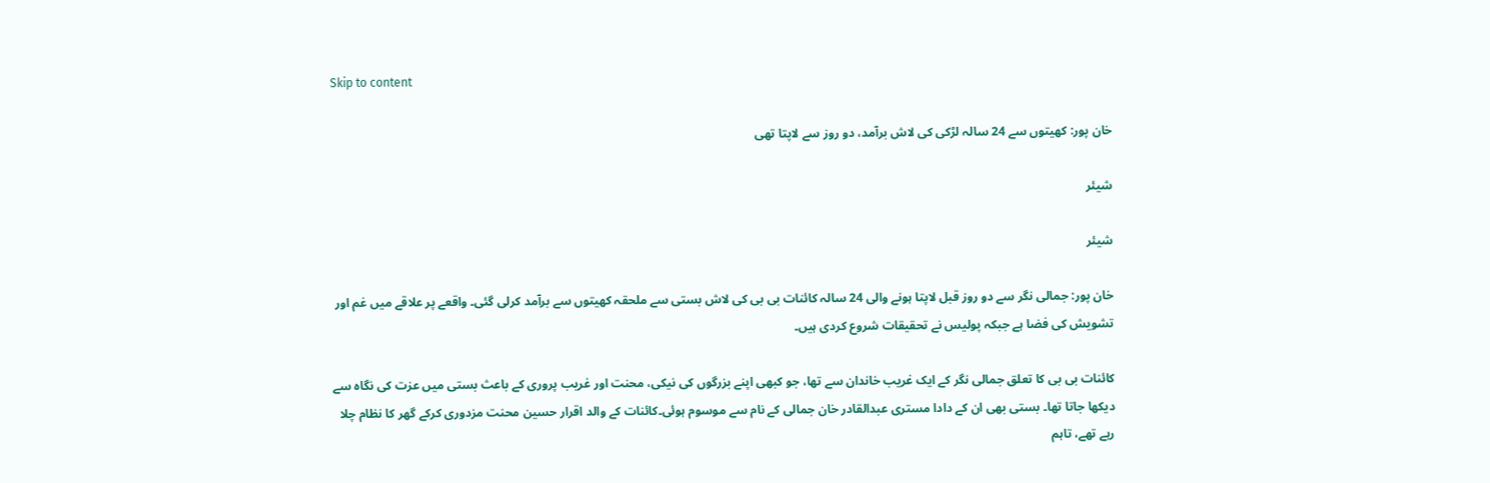Skip to content

خان پور: کھیتوں سے 24 سالہ لڑکی کی لاش برآمد، دو روز سے لاپتا تھی

شیئر

شیئر

خان پور: جمالی نگر سے دو روز قبل لاپتا ہونے والی 24 سالہ کائنات بی بی کی لاش بستی سے ملحقہ کھیتوں سے برآمد کرلی گئی۔ واقعے پر علاقے میں غم اور تشویش کی فضا ہے جبکہ پولیس نے تحقیقات شروع کردی ہیں۔

کائنات بی بی کا تعلق جمالی نگر کے ایک غریب خاندان سے تھا، جو کبھی اپنے بزرگوں کی نیکی، محنت اور غریب پروری کے باعث بستی میں عزت کی نگاہ سے دیکھا جاتا تھا۔ بستی بھی ان کے دادا مستری عبدالقادر خان جمالی کے نام سے موسوم ہوئی۔کائنات کے والد اقرار حسین محنت مزدوری کرکے گھر کا نظام چلا رہے تھے، تاہم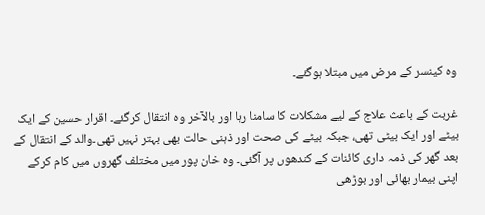وہ کینسر کے مرض میں مبتلا ہوگئے۔

غربت کے باعث علاج کے لیے مشکلات کا سامنا رہا اور بالآخر وہ انتقال کرگئے۔ اقرار حسین کے ایک بیٹے اور ایک بیٹی تھی، جبکہ بیٹے کی صحت اور ذہنی حالت بھی بہتر نہیں تھی۔والد کے انتقال کے بعد گھر کی ذمہ داری کائنات کے کندھوں پر آگئی۔ وہ خان پور میں مختلف گھروں میں کام کرکے اپنی بیمار بھائی اور بوڑھی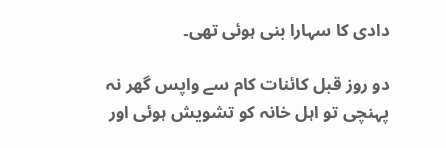دادی کا سہارا بنی ہوئی تھی۔

دو روز قبل کائنات کام سے واپس گھر نہ پہنچی تو اہل خانہ کو تشویش ہوئی اور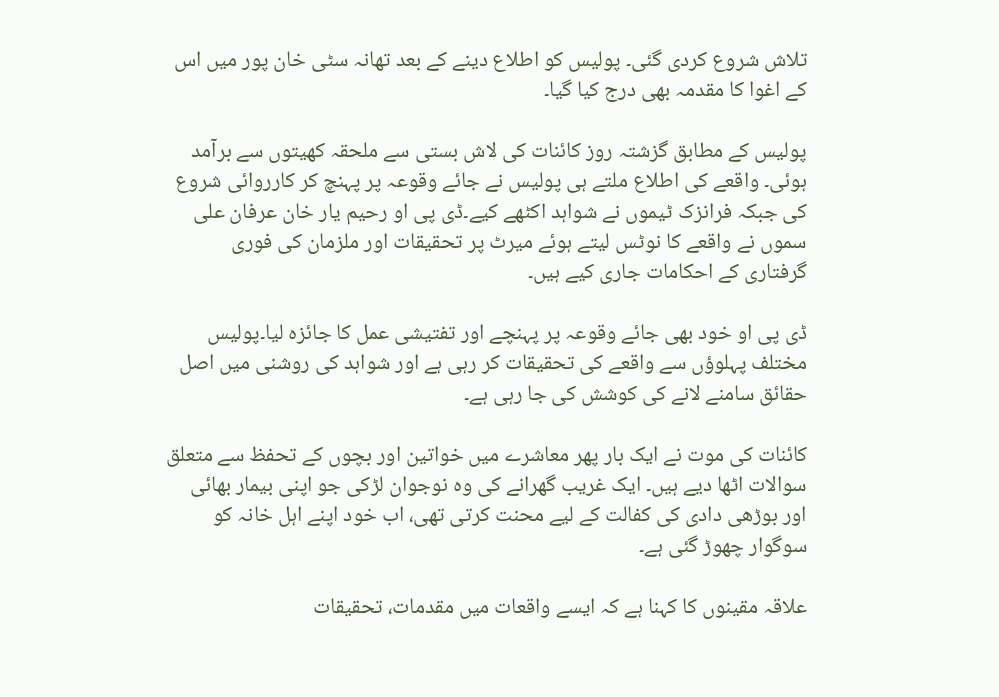تلاش شروع کردی گئی۔ پولیس کو اطلاع دینے کے بعد تھانہ سٹی خان پور میں اس کے اغوا کا مقدمہ بھی درج کیا گیا۔

پولیس کے مطابق گزشتہ روز کائنات کی لاش بستی سے ملحقہ کھیتوں سے برآمد ہوئی۔ واقعے کی اطلاع ملتے ہی پولیس نے جائے وقوعہ پر پہنچ کر کارروائی شروع کی جبکہ فرانزک ٹیموں نے شواہد اکٹھے کیے۔ڈی پی او رحیم یار خان عرفان علی سموں نے واقعے کا نوٹس لیتے ہوئے میرٹ پر تحقیقات اور ملزمان کی فوری گرفتاری کے احکامات جاری کیے ہیں۔

ڈی پی او خود بھی جائے وقوعہ پر پہنچے اور تفتیشی عمل کا جائزہ لیا۔پولیس مختلف پہلوؤں سے واقعے کی تحقیقات کر رہی ہے اور شواہد کی روشنی میں اصل حقائق سامنے لانے کی کوشش کی جا رہی ہے۔

کائنات کی موت نے ایک بار پھر معاشرے میں خواتین اور بچوں کے تحفظ سے متعلق سوالات اٹھا دیے ہیں۔ ایک غریب گھرانے کی وہ نوجوان لڑکی جو اپنی بیمار بھائی اور بوڑھی دادی کی کفالت کے لیے محنت کرتی تھی، اب خود اپنے اہل خانہ کو سوگوار چھوڑ گئی ہے۔

علاقہ مقینوں کا کہنا ہے کہ ایسے واقعات میں مقدمات، تحقیقات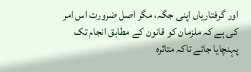اور گرفتاریاں اپنی جگہ، مگر اصل ضرورت اس امر کی ہے کہ ملزمان کو قانون کے مطابق انجام تک پہنچایا جائے تاکہ متاثرہ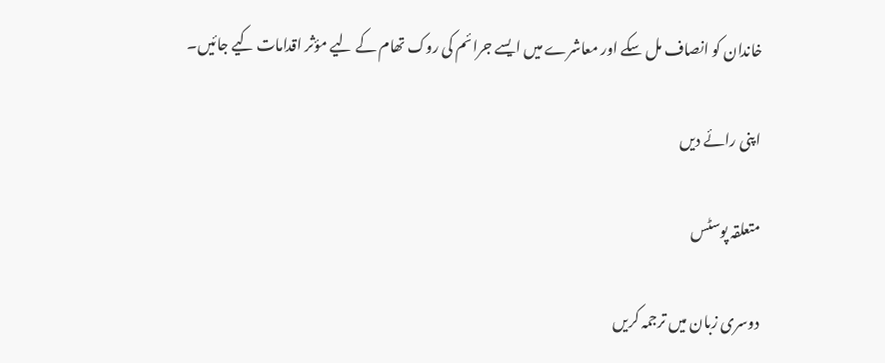خاندان کو انصاف مل سکے اور معاشرے میں ایسے جرائم کی روک تھام کے لیے مؤثر اقدامات کیے جائیں۔

اپنی رائے دیں

متعلقہ پوسٹس

دوسری زبان میں ترجمہ کریں